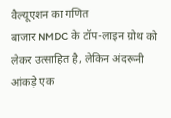वैल्यूएशन का गणित
बाजार NMDC के टॉप-लाइन ग्रोथ को लेकर उत्साहित है, लेकिन अंदरूनी आंकड़े एक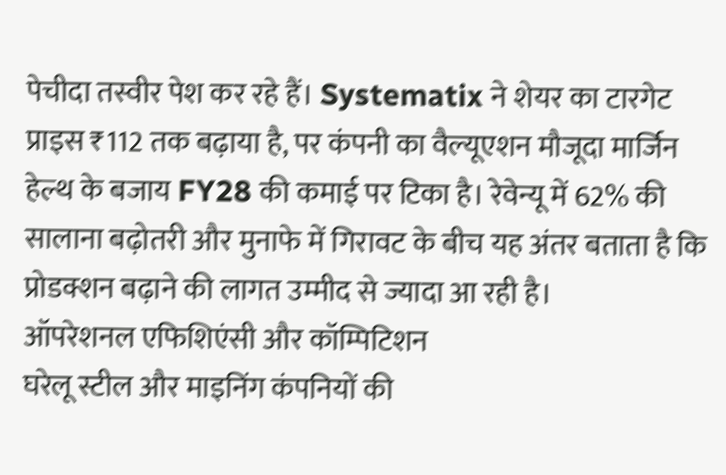पेचीदा तस्वीर पेश कर रहे हैं। Systematix ने शेयर का टारगेट प्राइस ₹112 तक बढ़ाया है, पर कंपनी का वैल्यूएशन मौजूदा मार्जिन हेल्थ के बजाय FY28 की कमाई पर टिका है। रेवेन्यू में 62% की सालाना बढ़ोतरी और मुनाफे में गिरावट के बीच यह अंतर बताता है कि प्रोडक्शन बढ़ाने की लागत उम्मीद से ज्यादा आ रही है।
ऑपरेशनल एफिशिएंसी और कॉम्पिटिशन
घरेलू स्टील और माइनिंग कंपनियों की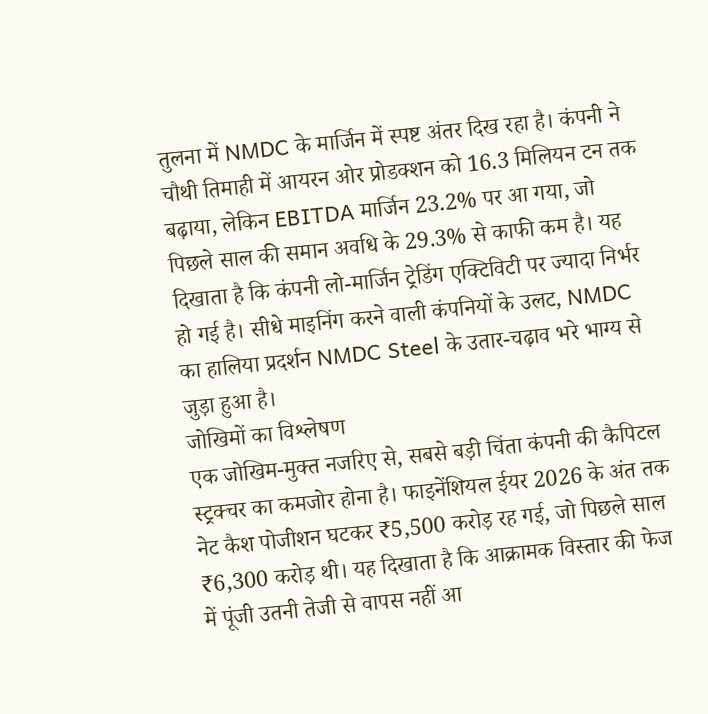तुलना में NMDC के मार्जिन में स्पष्ट अंतर दिख रहा है। कंपनी ने चौथी तिमाही में आयरन ओर प्रोडक्शन को 16.3 मिलियन टन तक बढ़ाया, लेकिन EBITDA मार्जिन 23.2% पर आ गया, जो पिछले साल की समान अवधि के 29.3% से काफी कम है। यह दिखाता है कि कंपनी लो-मार्जिन ट्रेडिंग एक्टिविटी पर ज्यादा निर्भर हो गई है। सीधे माइनिंग करने वाली कंपनियों के उलट, NMDC का हालिया प्रदर्शन NMDC Steel के उतार-चढ़ाव भरे भाग्य से जुड़ा हुआ है।
जोखिमों का विश्लेषण
एक जोखिम-मुक्त नजरिए से, सबसे बड़ी चिंता कंपनी की कैपिटल स्ट्रक्चर का कमजोर होना है। फाइनेंशियल ईयर 2026 के अंत तक नेट कैश पोजीशन घटकर ₹5,500 करोड़ रह गई, जो पिछले साल ₹6,300 करोड़ थी। यह दिखाता है कि आक्रामक विस्तार की फेज में पूंजी उतनी तेजी से वापस नहीं आ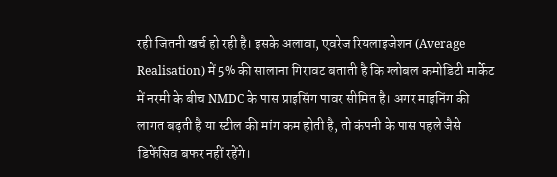रही जितनी खर्च हो रही है। इसके अलावा, एवरेज रियलाइजेशन (Average Realisation) में 5% की सालाना गिरावट बताती है कि ग्लोबल कमोडिटी मार्केट में नरमी के बीच NMDC के पास प्राइसिंग पावर सीमित है। अगर माइनिंग की लागत बढ़ती है या स्टील की मांग कम होती है, तो कंपनी के पास पहले जैसे डिफेंसिव बफर नहीं रहेंगे।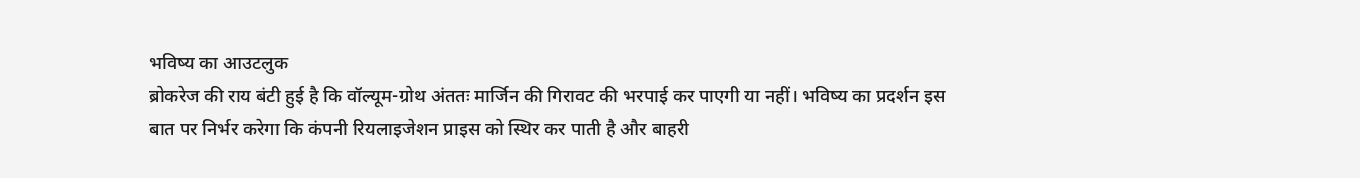भविष्य का आउटलुक
ब्रोकरेज की राय बंटी हुई है कि वॉल्यूम-ग्रोथ अंततः मार्जिन की गिरावट की भरपाई कर पाएगी या नहीं। भविष्य का प्रदर्शन इस बात पर निर्भर करेगा कि कंपनी रियलाइजेशन प्राइस को स्थिर कर पाती है और बाहरी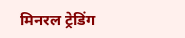मिनरल ट्रेडिंग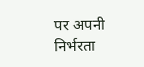पर अपनी निर्भरता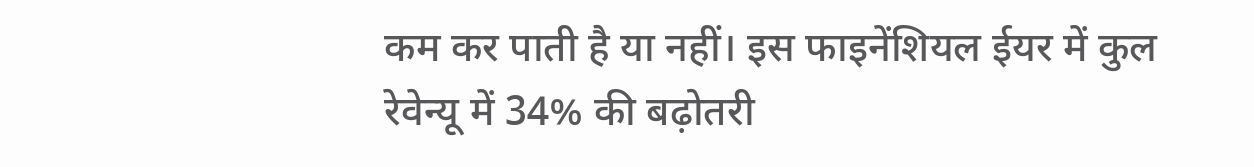कम कर पाती है या नहीं। इस फाइनेंशियल ईयर में कुल रेवेन्यू में 34% की बढ़ोतरी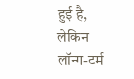हुई है, लेकिन लॉन्ग-टर्म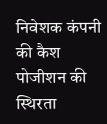निवेशक कंपनी की कैश पोजीशन की स्थिरता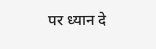पर ध्यान दे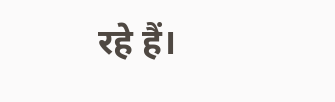रहे हैं।